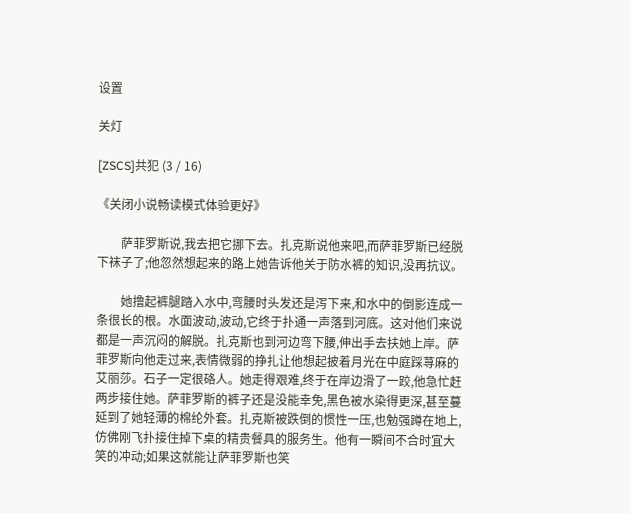设置

关灯

[ZSCS]共犯 (3 / 16)

《关闭小说畅读模式体验更好》

        萨菲罗斯说,我去把它挪下去。扎克斯说他来吧,而萨菲罗斯已经脱下袜子了;他忽然想起来的路上她告诉他关于防水裤的知识,没再抗议。

        她撸起裤腿踏入水中,弯腰时头发还是泻下来,和水中的倒影连成一条很长的根。水面波动,波动,它终于扑通一声落到河底。这对他们来说都是一声沉闷的解脱。扎克斯也到河边弯下腰,伸出手去扶她上岸。萨菲罗斯向他走过来,表情微弱的挣扎让他想起披着月光在中庭踩荨麻的艾丽莎。石子一定很硌人。她走得艰难,终于在岸边滑了一跤,他急忙赶两步接住她。萨菲罗斯的裤子还是没能幸免,黑色被水染得更深,甚至蔓延到了她轻薄的棉纶外套。扎克斯被跌倒的惯性一压,也勉强蹲在地上,仿佛刚飞扑接住掉下桌的精贵餐具的服务生。他有一瞬间不合时宜大笑的冲动;如果这就能让萨菲罗斯也笑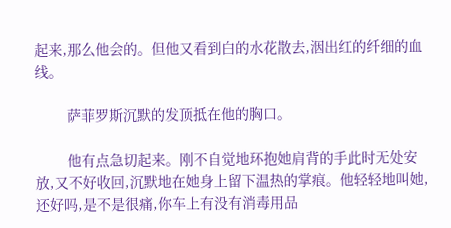起来,那么他会的。但他又看到白的水花散去,洇出红的纤细的血线。

        萨菲罗斯沉默的发顶抵在他的胸口。

        他有点急切起来。刚不自觉地环抱她肩背的手此时无处安放,又不好收回,沉默地在她身上留下温热的掌痕。他轻轻地叫她,还好吗,是不是很痛,你车上有没有消毒用品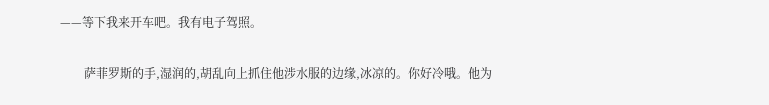——等下我来开车吧。我有电子驾照。

        萨菲罗斯的手,湿润的,胡乱向上抓住他涉水服的边缘,冰凉的。你好冷哦。他为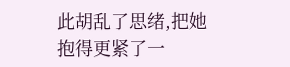此胡乱了思绪,把她抱得更紧了一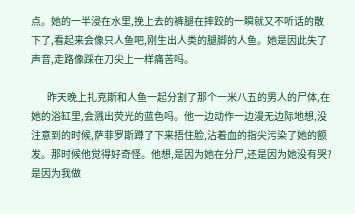点。她的一半浸在水里,挽上去的裤腿在摔跤的一瞬就又不听话的散下了,看起来会像只人鱼吧,刚生出人类的腿脚的人鱼。她是因此失了声音,走路像踩在刀尖上一样痛苦吗。

        昨天晚上扎克斯和人鱼一起分割了那个一米八五的男人的尸体,在她的浴缸里,会溅出荧光的蓝色吗。他一边动作一边漫无边际地想,没注意到的时候,萨菲罗斯蹲了下来捂住脸,沾着血的指尖污染了她的额发。那时候他觉得好奇怪。他想,是因为她在分尸,还是因为她没有哭?是因为我做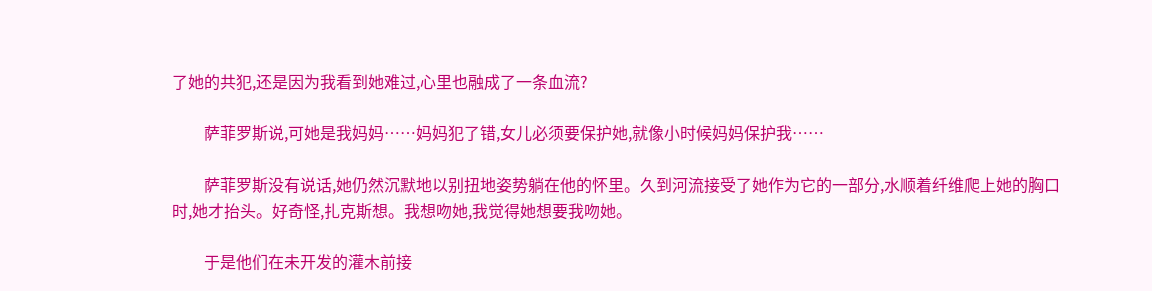了她的共犯,还是因为我看到她难过,心里也融成了一条血流?

        萨菲罗斯说,可她是我妈妈……妈妈犯了错,女儿必须要保护她,就像小时候妈妈保护我……

        萨菲罗斯没有说话,她仍然沉默地以别扭地姿势躺在他的怀里。久到河流接受了她作为它的一部分,水顺着纤维爬上她的胸口时,她才抬头。好奇怪,扎克斯想。我想吻她,我觉得她想要我吻她。

        于是他们在未开发的灌木前接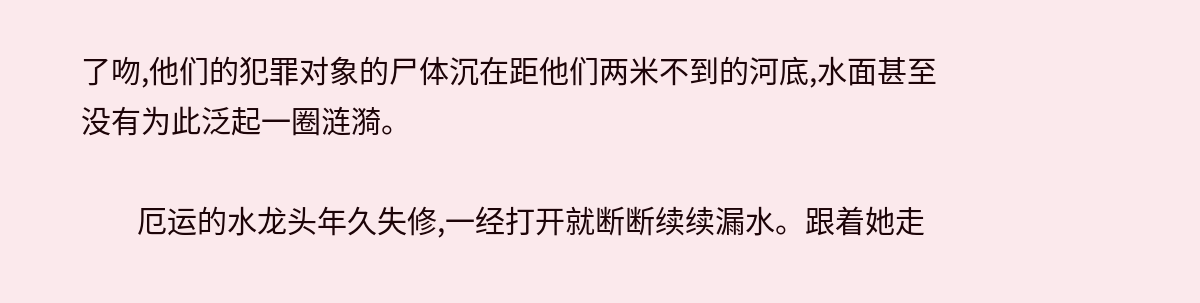了吻,他们的犯罪对象的尸体沉在距他们两米不到的河底,水面甚至没有为此泛起一圈涟漪。

        厄运的水龙头年久失修,一经打开就断断续续漏水。跟着她走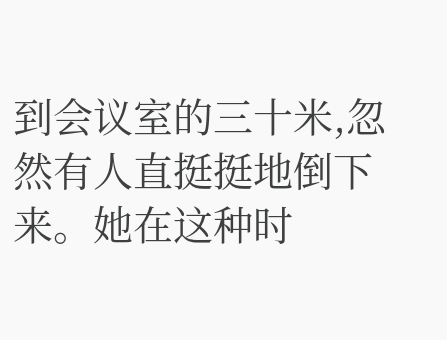到会议室的三十米,忽然有人直挺挺地倒下来。她在这种时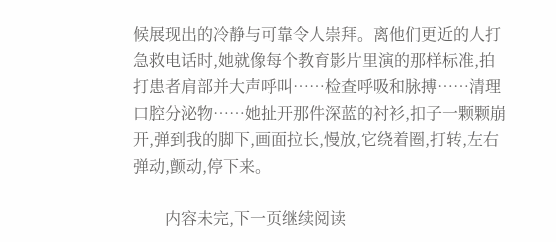候展现出的冷静与可靠令人崇拜。离他们更近的人打急救电话时,她就像每个教育影片里演的那样标准,拍打患者肩部并大声呼叫……检查呼吸和脉搏……清理口腔分泌物……她扯开那件深蓝的衬衫,扣子一颗颗崩开,弹到我的脚下,画面拉长,慢放,它绕着圈,打转,左右弹动,颤动,停下来。

        内容未完,下一页继续阅读